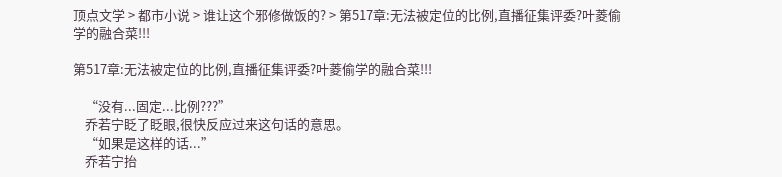顶点文学 > 都市小说 > 谁让这个邪修做饭的? > 第517章:无法被定位的比例,直播征集评委?叶菱偷学的融合菜!!!

第517章:无法被定位的比例,直播征集评委?叶菱偷学的融合菜!!!

    “没有...固定...比例???”
    乔若宁眨了眨眼,很快反应过来这句话的意思。
    “如果是这样的话...”
    乔若宁抬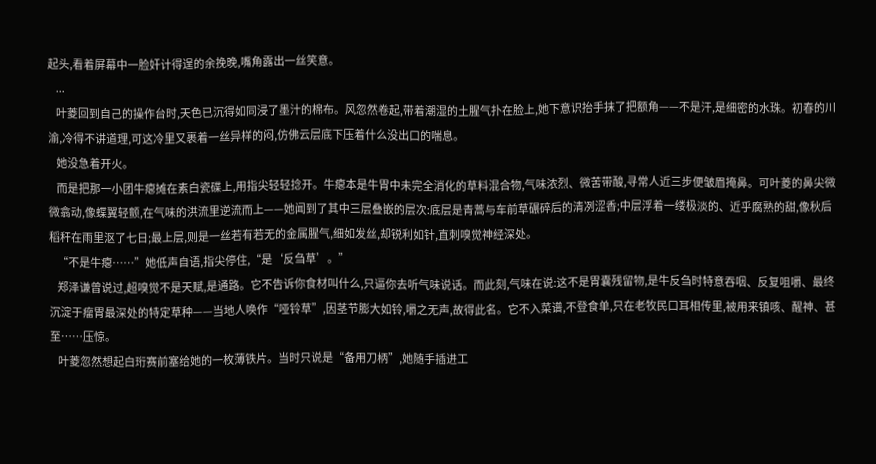起头,看着屏幕中一脸奸计得逞的余挽晚,嘴角露出一丝笑意。
    ...
    叶菱回到自己的操作台时,天色已沉得如同浸了墨汁的棉布。风忽然卷起,带着潮湿的土腥气扑在脸上,她下意识抬手抹了把额角——不是汗,是细密的水珠。初春的川渝,冷得不讲道理,可这冷里又裹着一丝异样的闷,仿佛云层底下压着什么没出口的喘息。
    她没急着开火。
    而是把那一小团牛瘪摊在素白瓷碟上,用指尖轻轻捻开。牛瘪本是牛胃中未完全消化的草料混合物,气味浓烈、微苦带酸,寻常人近三步便皱眉掩鼻。可叶菱的鼻尖微微翕动,像蝶翼轻颤,在气味的洪流里逆流而上——她闻到了其中三层叠嵌的层次:底层是青蒿与车前草碾碎后的清冽涩香;中层浮着一缕极淡的、近乎腐熟的甜,像秋后稻秆在雨里沤了七日;最上层,则是一丝若有若无的金属腥气,细如发丝,却锐利如针,直刺嗅觉神经深处。
    “不是牛瘪……”她低声自语,指尖停住,“是‘反刍草’。”
    郑泽谦曾说过,超嗅觉不是天赋,是通路。它不告诉你食材叫什么,只逼你去听气味说话。而此刻,气味在说:这不是胃囊残留物,是牛反刍时特意吞咽、反复咀嚼、最终沉淀于瘤胃最深处的特定草种——当地人唤作“哑铃草”,因茎节膨大如铃,嚼之无声,故得此名。它不入菜谱,不登食单,只在老牧民口耳相传里,被用来镇咳、醒神、甚至……压惊。
    叶菱忽然想起白珩赛前塞给她的一枚薄铁片。当时只说是“备用刀柄”,她随手插进工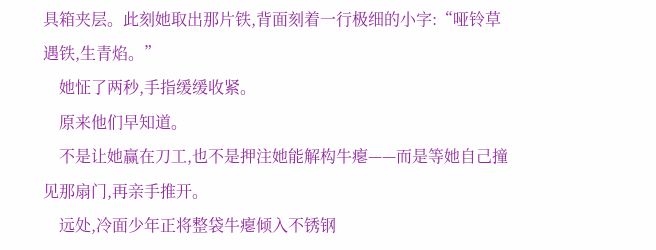具箱夹层。此刻她取出那片铁,背面刻着一行极细的小字:“哑铃草遇铁,生青焰。”
    她怔了两秒,手指缓缓收紧。
    原来他们早知道。
    不是让她赢在刀工,也不是押注她能解构牛瘪——而是等她自己撞见那扇门,再亲手推开。
    远处,冷面少年正将整袋牛瘪倾入不锈钢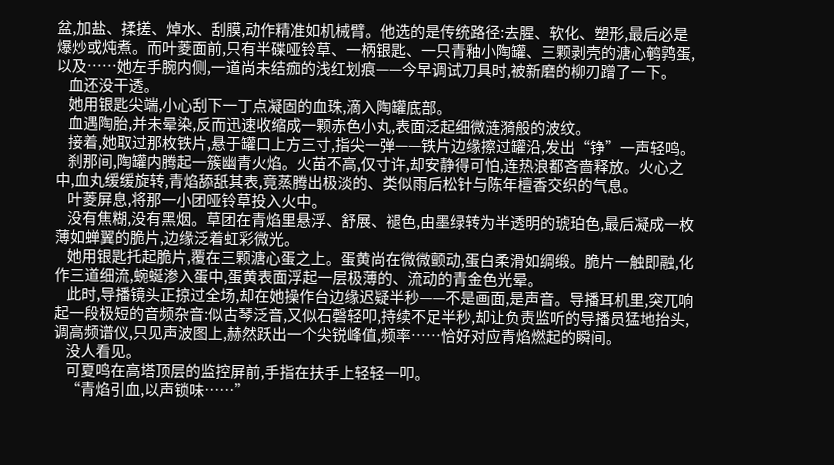盆,加盐、揉搓、焯水、刮膜,动作精准如机械臂。他选的是传统路径:去腥、软化、塑形,最后必是爆炒或炖煮。而叶菱面前,只有半碟哑铃草、一柄银匙、一只青釉小陶罐、三颗剥壳的溏心鹌鹑蛋,以及……她左手腕内侧,一道尚未结痂的浅红划痕——今早调试刀具时,被新磨的柳刃蹭了一下。
    血还没干透。
    她用银匙尖端,小心刮下一丁点凝固的血珠,滴入陶罐底部。
    血遇陶胎,并未晕染,反而迅速收缩成一颗赤色小丸,表面泛起细微涟漪般的波纹。
    接着,她取过那枚铁片,悬于罐口上方三寸,指尖一弹——铁片边缘擦过罐沿,发出“铮”一声轻鸣。
    刹那间,陶罐内腾起一簇幽青火焰。火苗不高,仅寸许,却安静得可怕,连热浪都吝啬释放。火心之中,血丸缓缓旋转,青焰舔舐其表,竟蒸腾出极淡的、类似雨后松针与陈年檀香交织的气息。
    叶菱屏息,将那一小团哑铃草投入火中。
    没有焦糊,没有黑烟。草团在青焰里悬浮、舒展、褪色,由墨绿转为半透明的琥珀色,最后凝成一枚薄如蝉翼的脆片,边缘泛着虹彩微光。
    她用银匙托起脆片,覆在三颗溏心蛋之上。蛋黄尚在微微颤动,蛋白柔滑如绸缎。脆片一触即融,化作三道细流,蜿蜒渗入蛋中,蛋黄表面浮起一层极薄的、流动的青金色光晕。
    此时,导播镜头正掠过全场,却在她操作台边缘迟疑半秒——不是画面,是声音。导播耳机里,突兀响起一段极短的音频杂音:似古琴泛音,又似石磬轻叩,持续不足半秒,却让负责监听的导播员猛地抬头,调高频谱仪,只见声波图上,赫然跃出一个尖锐峰值,频率……恰好对应青焰燃起的瞬间。
    没人看见。
    可夏鸣在高塔顶层的监控屏前,手指在扶手上轻轻一叩。
    “青焰引血,以声锁味……”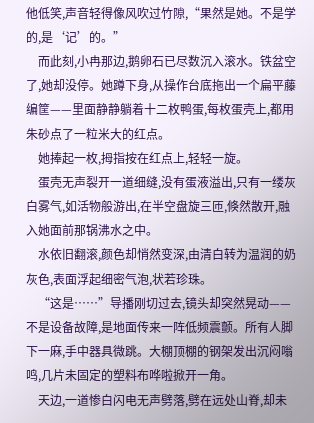他低笑,声音轻得像风吹过竹隙,“果然是她。不是学的,是‘记’的。”
    而此刻,小冉那边,鹅卵石已尽数沉入滚水。铁盆空了,她却没停。她蹲下身,从操作台底拖出一个扁平藤编筐——里面静静躺着十二枚鸭蛋,每枚蛋壳上,都用朱砂点了一粒米大的红点。
    她捧起一枚,拇指按在红点上,轻轻一旋。
    蛋壳无声裂开一道细缝,没有蛋液溢出,只有一缕灰白雾气,如活物般游出,在半空盘旋三匝,倏然散开,融入她面前那锅沸水之中。
    水依旧翻滚,颜色却悄然变深,由清白转为温润的奶灰色,表面浮起细密气泡,状若珍珠。
    “这是……”导播刚切过去,镜头却突然晃动——不是设备故障,是地面传来一阵低频震颤。所有人脚下一麻,手中器具微跳。大棚顶棚的钢架发出沉闷嗡鸣,几片未固定的塑料布哗啦掀开一角。
    天边,一道惨白闪电无声劈落,劈在远处山脊,却未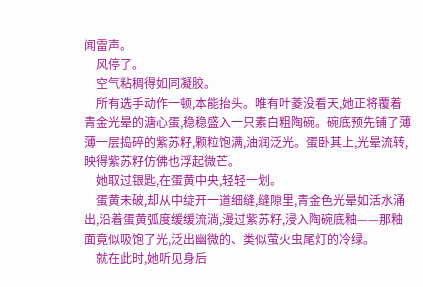闻雷声。
    风停了。
    空气粘稠得如同凝胶。
    所有选手动作一顿,本能抬头。唯有叶菱没看天,她正将覆着青金光晕的溏心蛋,稳稳盛入一只素白粗陶碗。碗底预先铺了薄薄一层捣碎的紫苏籽,颗粒饱满,油润泛光。蛋卧其上,光晕流转,映得紫苏籽仿佛也浮起微芒。
    她取过银匙,在蛋黄中央,轻轻一划。
    蛋黄未破,却从中绽开一道细缝,缝隙里,青金色光晕如活水涌出,沿着蛋黄弧度缓缓流淌,漫过紫苏籽,浸入陶碗底釉——那釉面竟似吸饱了光,泛出幽微的、类似萤火虫尾灯的冷绿。
    就在此时,她听见身后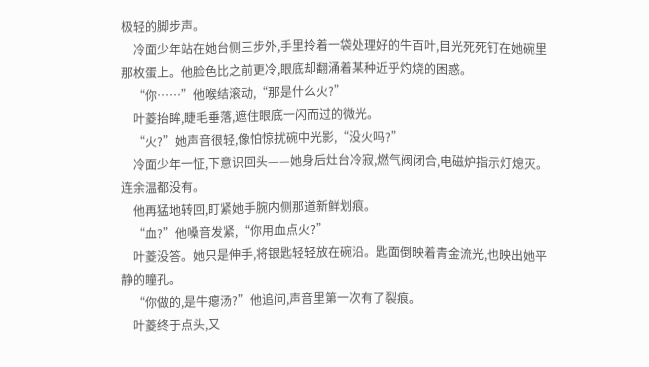极轻的脚步声。
    冷面少年站在她台侧三步外,手里拎着一袋处理好的牛百叶,目光死死钉在她碗里那枚蛋上。他脸色比之前更冷,眼底却翻涌着某种近乎灼烧的困惑。
    “你……”他喉结滚动,“那是什么火?”
    叶菱抬眸,睫毛垂落,遮住眼底一闪而过的微光。
    “火?”她声音很轻,像怕惊扰碗中光影,“没火吗?”
    冷面少年一怔,下意识回头——她身后灶台冷寂,燃气阀闭合,电磁炉指示灯熄灭。连余温都没有。
    他再猛地转回,盯紧她手腕内侧那道新鲜划痕。
    “血?”他嗓音发紧,“你用血点火?”
    叶菱没答。她只是伸手,将银匙轻轻放在碗沿。匙面倒映着青金流光,也映出她平静的瞳孔。
    “你做的,是牛瘪汤?”他追问,声音里第一次有了裂痕。
    叶菱终于点头,又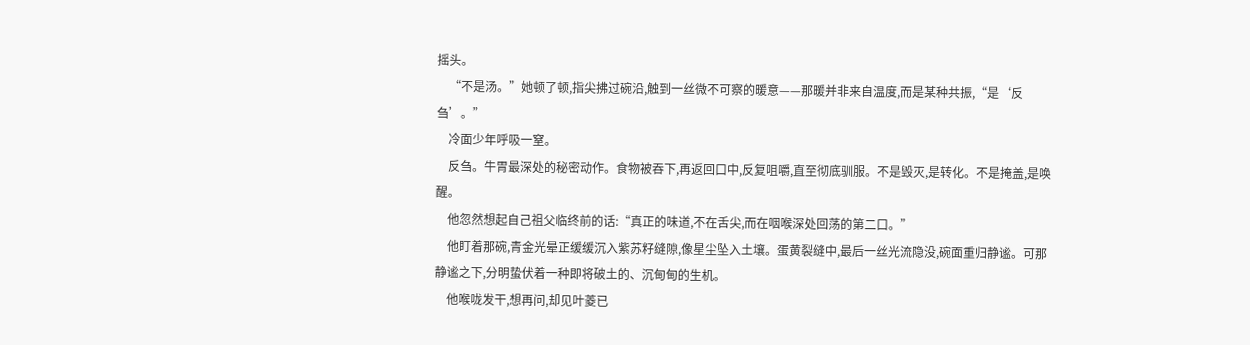摇头。
    “不是汤。”她顿了顿,指尖拂过碗沿,触到一丝微不可察的暖意——那暖并非来自温度,而是某种共振,“是‘反刍’。”
    冷面少年呼吸一窒。
    反刍。牛胃最深处的秘密动作。食物被吞下,再返回口中,反复咀嚼,直至彻底驯服。不是毁灭,是转化。不是掩盖,是唤醒。
    他忽然想起自己祖父临终前的话:“真正的味道,不在舌尖,而在咽喉深处回荡的第二口。”
    他盯着那碗,青金光晕正缓缓沉入紫苏籽缝隙,像星尘坠入土壤。蛋黄裂缝中,最后一丝光流隐没,碗面重归静谧。可那静谧之下,分明蛰伏着一种即将破土的、沉甸甸的生机。
    他喉咙发干,想再问,却见叶菱已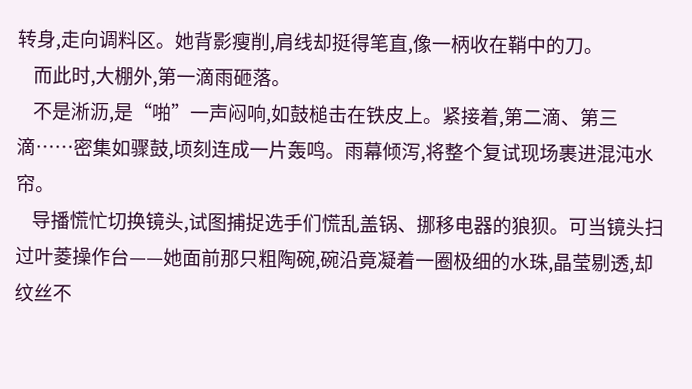转身,走向调料区。她背影瘦削,肩线却挺得笔直,像一柄收在鞘中的刀。
    而此时,大棚外,第一滴雨砸落。
    不是淅沥,是“啪”一声闷响,如鼓槌击在铁皮上。紧接着,第二滴、第三滴……密集如骤鼓,顷刻连成一片轰鸣。雨幕倾泻,将整个复试现场裹进混沌水帘。
    导播慌忙切换镜头,试图捕捉选手们慌乱盖锅、挪移电器的狼狈。可当镜头扫过叶菱操作台——她面前那只粗陶碗,碗沿竟凝着一圈极细的水珠,晶莹剔透,却纹丝不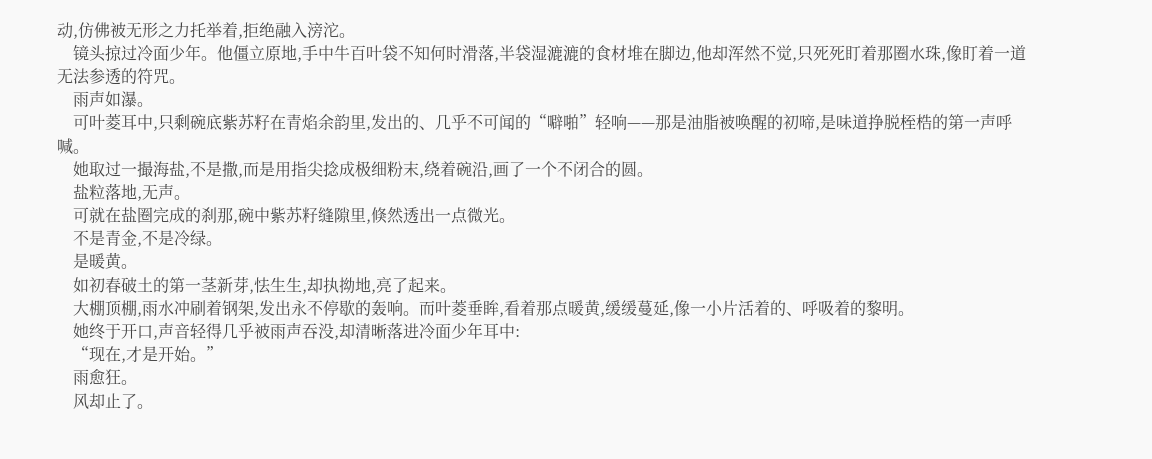动,仿佛被无形之力托举着,拒绝融入滂沱。
    镜头掠过冷面少年。他僵立原地,手中牛百叶袋不知何时滑落,半袋湿漉漉的食材堆在脚边,他却浑然不觉,只死死盯着那圈水珠,像盯着一道无法参透的符咒。
    雨声如瀑。
    可叶菱耳中,只剩碗底紫苏籽在青焰余韵里,发出的、几乎不可闻的“噼啪”轻响——那是油脂被唤醒的初啼,是味道挣脱桎梏的第一声呼喊。
    她取过一撮海盐,不是撒,而是用指尖捻成极细粉末,绕着碗沿,画了一个不闭合的圆。
    盐粒落地,无声。
    可就在盐圈完成的刹那,碗中紫苏籽缝隙里,倏然透出一点微光。
    不是青金,不是冷绿。
    是暖黄。
    如初春破土的第一茎新芽,怯生生,却执拗地,亮了起来。
    大棚顶棚,雨水冲刷着钢架,发出永不停歇的轰响。而叶菱垂眸,看着那点暖黄,缓缓蔓延,像一小片活着的、呼吸着的黎明。
    她终于开口,声音轻得几乎被雨声吞没,却清晰落进冷面少年耳中:
    “现在,才是开始。”
    雨愈狂。
    风却止了。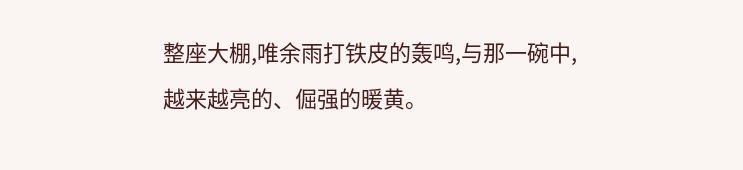整座大棚,唯余雨打铁皮的轰鸣,与那一碗中,越来越亮的、倔强的暖黄。